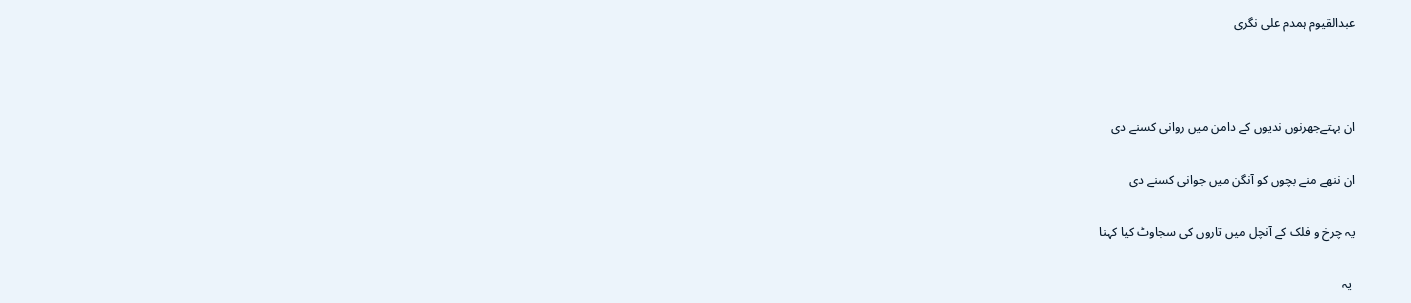عبدالقیوم ہمدم علی نگری



ان بہتےجھرنوں ندیوں کے دامن میں روانی کسنے دی

ان ننھے منے بچوں کو آنگن میں جوانی کسنے دی

یہ چرخ و فلک کے آنچل میں تاروں کی سجاوٹ کیا کہنا

 یہ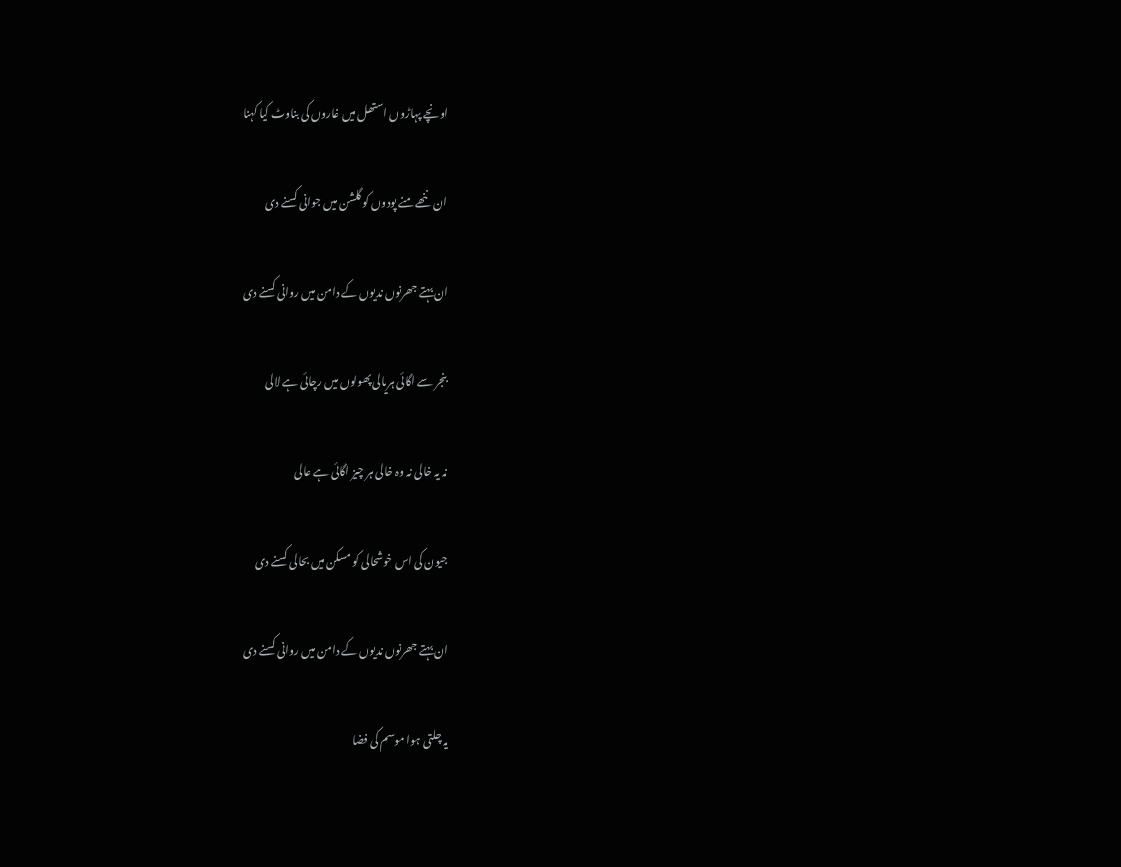اونچے پہاڑوں استھل میں غاروں کی بناوٹ کیا کہنا

ان ننھے منے پودوں کو گلشن میں جوانی کسنے دی

ان بہتے جھرنوں ندیوں کے دامن میں روانی کسنے دی

بنجر سے اگائی ہریالی پھولوں میں رچائی ہے لالی

نہ یہ خالی نہ وہ خالی ہر چیز اگائی ہے عالی

جیون کی اس خوشحالی کو مسکن میں بحالی کسنے دی

ان بہتے جھرنوں ندیوں کے دامن میں روانی کسنے دی

یہ چلتی ہوا موسم کی فضا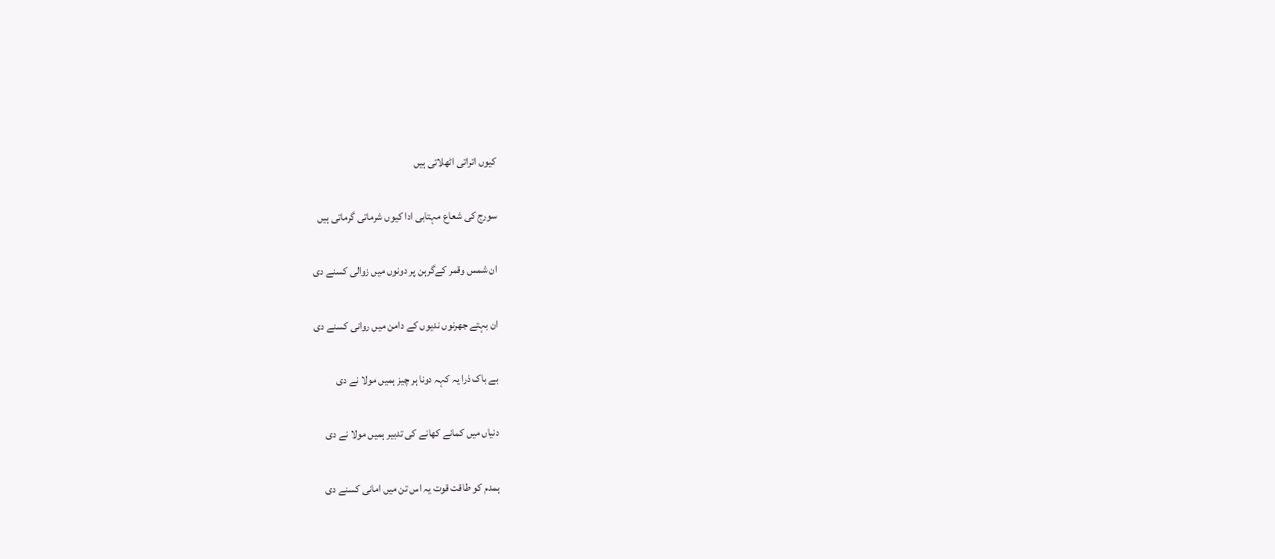کیوں اتراتی اٹھلاتی ہیں

سورج کی شعاع مہتابی ادا کیوں شرماتی گرماتی ہیں

ان شمس وقمر کےگرہن پر دونوں میں زوالی کسنے دی

ان بہتے جھرنوں ندیوں کے دامن میں روانی کسنے دی

بے باک ذرا یہ کہہ دونا ہر چیز ہمیں مولا نے دی

دنیاں میں کمانے کھانے کی تدبیر ہمیں مولا نے دی

ہمدم کو طاقت قوت یہ اس تن میں امانی کسنے دی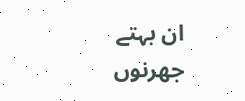ان بہتے جھرنوں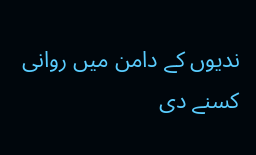ندیوں کے دامن میں روانی کسنے دی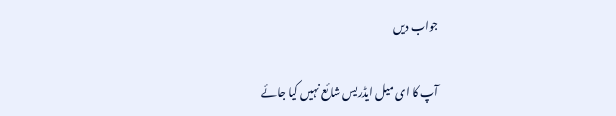جواب دیں

آپ کا ای میل ایڈریس شائع نہیں کیا جائے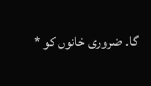گا۔ ضروری خانوں کو *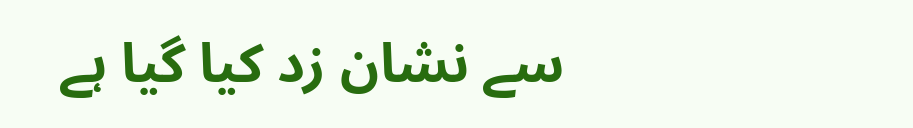سے نشان زد کیا گیا ہے